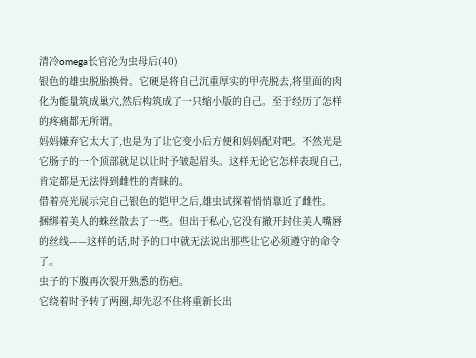清冷omega长官沦为虫母后(40)
银色的雄虫脱胎换骨。它硬是将自己沉重厚实的甲壳脱去,将里面的肉化为能量筑成巢穴,然后构筑成了一只缩小版的自己。至于经历了怎样的疼痛都无所谓。
妈妈嫌弃它太大了,也是为了让它变小后方便和妈妈配对吧。不然光是它肠子的一个顶部就足以让时予皱起眉头。这样无论它怎样表现自己,肯定都是无法得到雌性的青睐的。
借着亮光展示完自己银色的铠甲之后,雄虫试探着悄悄靠近了雌性。
捆绑着美人的蛛丝散去了一些。但出于私心,它没有撤开封住美人嘴唇的丝线——这样的话,时予的口中就无法说出那些让它必须遵守的命令了。
虫子的下腹再次裂开熟悉的伤疤。
它绕着时予转了两圈,却先忍不住将重新长出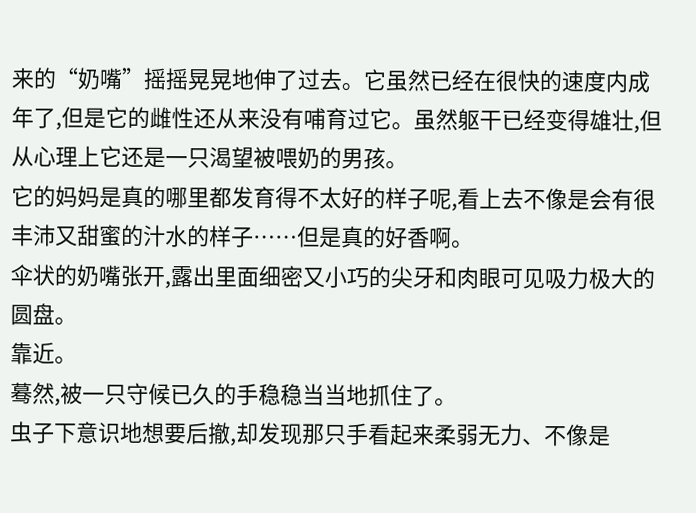来的“奶嘴”摇摇晃晃地伸了过去。它虽然已经在很快的速度内成年了,但是它的雌性还从来没有哺育过它。虽然躯干已经变得雄壮,但从心理上它还是一只渴望被喂奶的男孩。
它的妈妈是真的哪里都发育得不太好的样子呢,看上去不像是会有很丰沛又甜蜜的汁水的样子……但是真的好香啊。
伞状的奶嘴张开,露出里面细密又小巧的尖牙和肉眼可见吸力极大的圆盘。
靠近。
蓦然,被一只守候已久的手稳稳当当地抓住了。
虫子下意识地想要后撤,却发现那只手看起来柔弱无力、不像是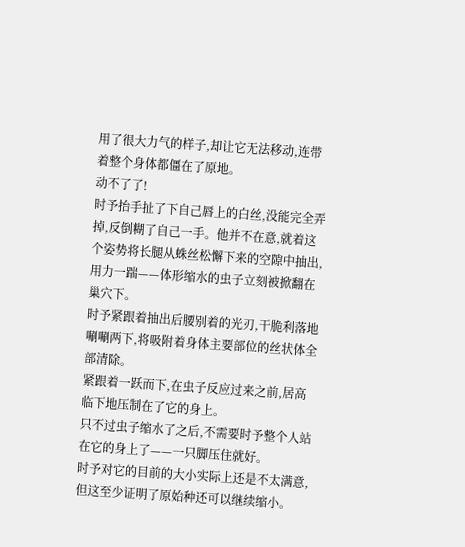用了很大力气的样子,却让它无法移动,连带着整个身体都僵在了原地。
动不了了!
时予抬手扯了下自己唇上的白丝,没能完全弄掉,反倒糊了自己一手。他并不在意,就着这个姿势将长腿从蛛丝松懈下来的空隙中抽出,用力一踹——体形缩水的虫子立刻被掀翻在巢穴下。
时予紧跟着抽出后腰别着的光刃,干脆利落地唰唰两下,将吸附着身体主要部位的丝状体全部清除。
紧跟着一跃而下,在虫子反应过来之前,居高临下地压制在了它的身上。
只不过虫子缩水了之后,不需要时予整个人站在它的身上了——一只脚压住就好。
时予对它的目前的大小实际上还是不太满意,但这至少证明了原始种还可以继续缩小。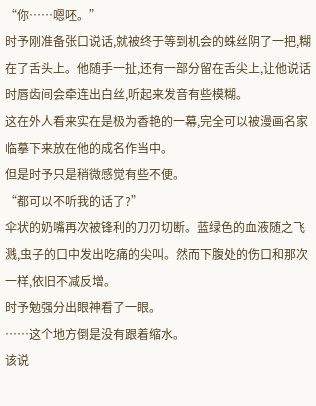“你……嗯呸。”
时予刚准备张口说话,就被终于等到机会的蛛丝阴了一把,糊在了舌头上。他随手一扯,还有一部分留在舌尖上,让他说话时唇齿间会牵连出白丝,听起来发音有些模糊。
这在外人看来实在是极为香艳的一幕,完全可以被漫画名家临摹下来放在他的成名作当中。
但是时予只是稍微感觉有些不便。
“都可以不听我的话了?”
伞状的奶嘴再次被锋利的刀刃切断。蓝绿色的血液随之飞溅,虫子的口中发出吃痛的尖叫。然而下腹处的伤口和那次一样,依旧不减反增。
时予勉强分出眼神看了一眼。
……这个地方倒是没有跟着缩水。
该说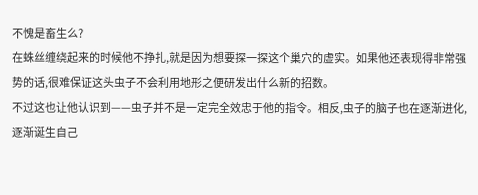不愧是畜生么?
在蛛丝缠绕起来的时候他不挣扎,就是因为想要探一探这个巢穴的虚实。如果他还表现得非常强势的话,很难保证这头虫子不会利用地形之便研发出什么新的招数。
不过这也让他认识到——虫子并不是一定完全效忠于他的指令。相反,虫子的脑子也在逐渐进化,逐渐诞生自己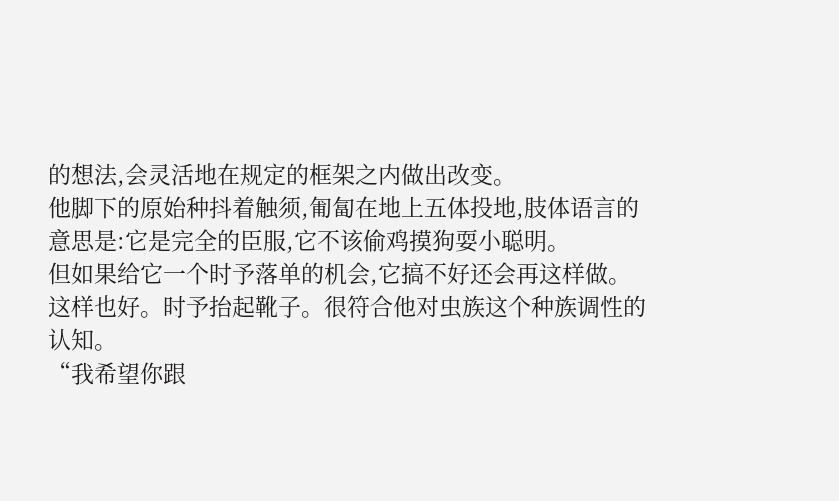的想法,会灵活地在规定的框架之内做出改变。
他脚下的原始种抖着触须,匍匐在地上五体投地,肢体语言的意思是:它是完全的臣服,它不该偷鸡摸狗耍小聪明。
但如果给它一个时予落单的机会,它搞不好还会再这样做。
这样也好。时予抬起靴子。很符合他对虫族这个种族调性的认知。
“我希望你跟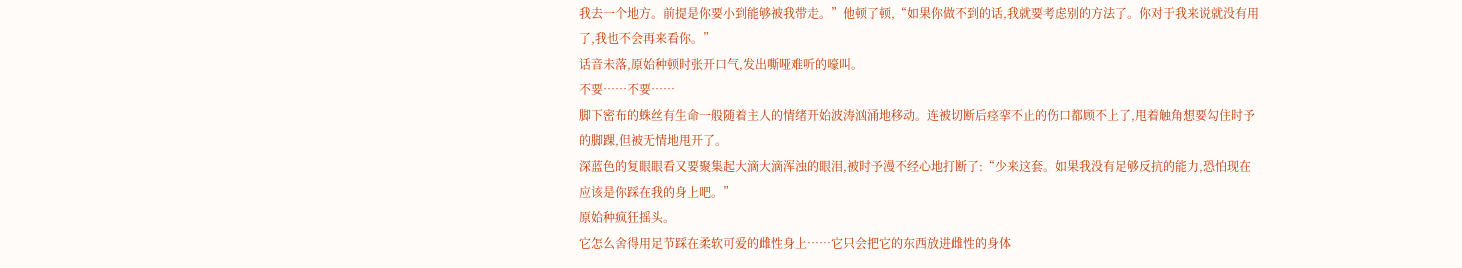我去一个地方。前提是你要小到能够被我带走。”他顿了顿,“如果你做不到的话,我就要考虑别的方法了。你对于我来说就没有用了,我也不会再来看你。”
话音未落,原始种顿时张开口气,发出嘶哑难听的嚎叫。
不要……不要……
脚下密布的蛛丝有生命一般随着主人的情绪开始波涛汹涌地移动。连被切断后痉挛不止的伤口都顾不上了,甩着触角想要勾住时予的脚踝,但被无情地甩开了。
深蓝色的复眼眼看又要聚集起大滴大滴浑浊的眼泪,被时予漫不经心地打断了:“少来这套。如果我没有足够反抗的能力,恐怕现在应该是你踩在我的身上吧。”
原始种疯狂摇头。
它怎么舍得用足节踩在柔软可爱的雌性身上……它只会把它的东西放进雌性的身体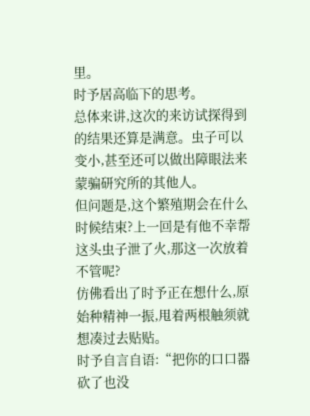里。
时予居高临下的思考。
总体来讲,这次的来访试探得到的结果还算是满意。虫子可以变小,甚至还可以做出障眼法来蒙骗研究所的其他人。
但问题是,这个繁殖期会在什么时候结束?上一回是有他不幸帮这头虫子泄了火,那这一次放着不管呢?
仿佛看出了时予正在想什么,原始种精神一振,甩着两根触须就想凑过去贴贴。
时予自言自语:“把你的口口器砍了也没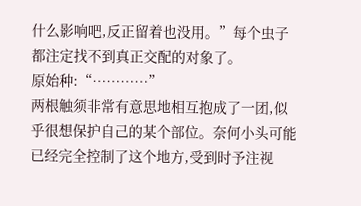什么影响吧,反正留着也没用。”每个虫子都注定找不到真正交配的对象了。
原始种:“…………”
两根触须非常有意思地相互抱成了一团,似乎很想保护自己的某个部位。奈何小头可能已经完全控制了这个地方,受到时予注视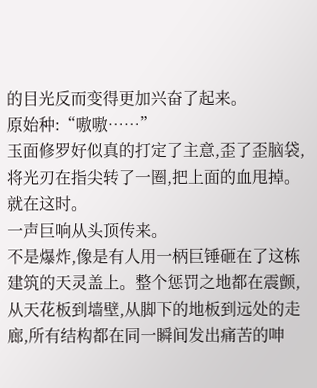的目光反而变得更加兴奋了起来。
原始种:“嗷嗷……”
玉面修罗好似真的打定了主意,歪了歪脑袋,将光刃在指尖转了一圈,把上面的血甩掉。
就在这时。
一声巨响从头顶传来。
不是爆炸,像是有人用一柄巨锤砸在了这栋建筑的天灵盖上。整个惩罚之地都在震颤,从天花板到墙壁,从脚下的地板到远处的走廊,所有结构都在同一瞬间发出痛苦的呻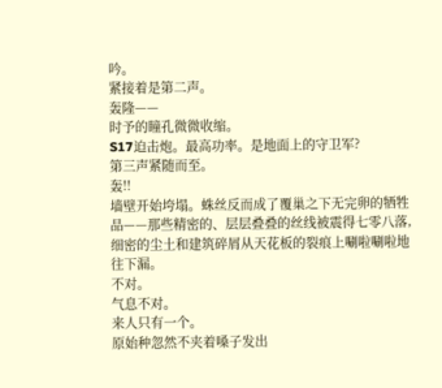吟。
紧接着是第二声。
轰隆——
时予的瞳孔微微收缩。
S17迫击炮。最高功率。是地面上的守卫军?
第三声紧随而至。
轰!!
墙壁开始垮塌。蛛丝反而成了覆巢之下无完卵的牺牲品——那些精密的、层层叠叠的丝线被震得七零八落,细密的尘土和建筑碎屑从天花板的裂痕上唰啦唰啦地往下漏。
不对。
气息不对。
来人只有一个。
原始种忽然不夹着嗓子发出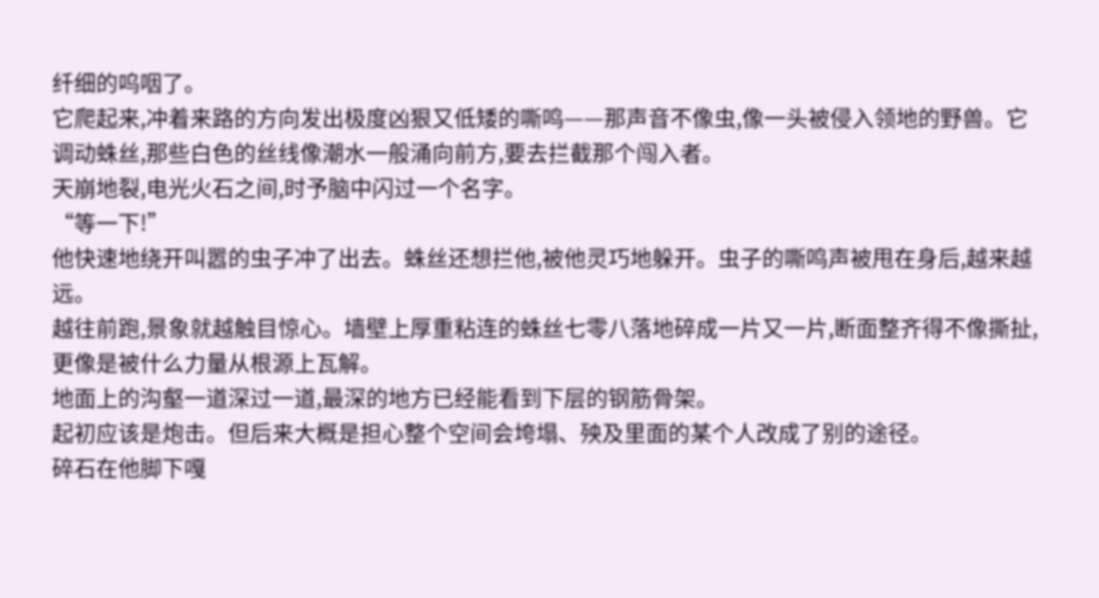纤细的呜咽了。
它爬起来,冲着来路的方向发出极度凶狠又低矮的嘶鸣——那声音不像虫,像一头被侵入领地的野兽。它调动蛛丝,那些白色的丝线像潮水一般涌向前方,要去拦截那个闯入者。
天崩地裂,电光火石之间,时予脑中闪过一个名字。
“等一下!”
他快速地绕开叫嚣的虫子冲了出去。蛛丝还想拦他,被他灵巧地躲开。虫子的嘶鸣声被甩在身后,越来越远。
越往前跑,景象就越触目惊心。墙壁上厚重粘连的蛛丝七零八落地碎成一片又一片,断面整齐得不像撕扯,更像是被什么力量从根源上瓦解。
地面上的沟壑一道深过一道,最深的地方已经能看到下层的钢筋骨架。
起初应该是炮击。但后来大概是担心整个空间会垮塌、殃及里面的某个人改成了别的途径。
碎石在他脚下嘎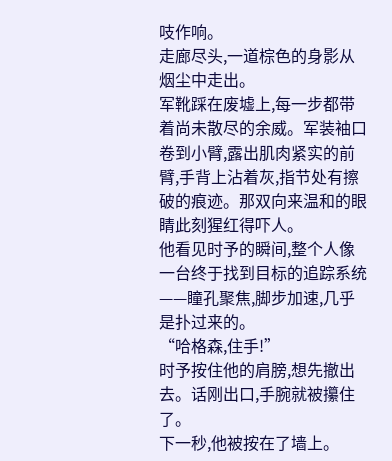吱作响。
走廊尽头,一道棕色的身影从烟尘中走出。
军靴踩在废墟上,每一步都带着尚未散尽的余威。军装袖口卷到小臂,露出肌肉紧实的前臂,手背上沾着灰,指节处有擦破的痕迹。那双向来温和的眼睛此刻猩红得吓人。
他看见时予的瞬间,整个人像一台终于找到目标的追踪系统——瞳孔聚焦,脚步加速,几乎是扑过来的。
“哈格森,住手!”
时予按住他的肩膀,想先撤出去。话刚出口,手腕就被攥住了。
下一秒,他被按在了墙上。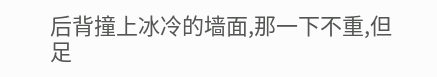后背撞上冰冷的墙面,那一下不重,但足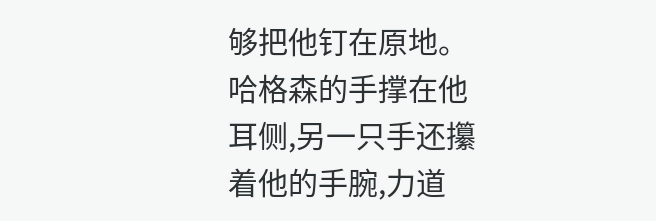够把他钉在原地。哈格森的手撑在他耳侧,另一只手还攥着他的手腕,力道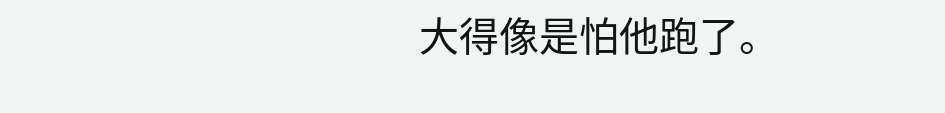大得像是怕他跑了。